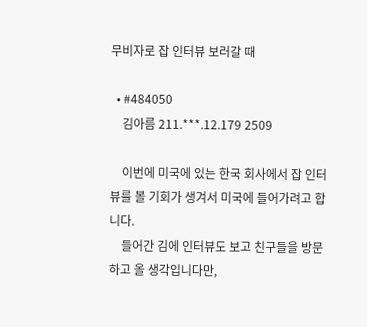무비자로 잡 인터뷰 보러갈 때

  • #484050
    김아름 211.***.12.179 2509

    이번에 미국에 있는 한국 회사에서 잡 인터뷰를 볼 기회가 생겨서 미국에 들어가려고 합니다.
    들어간 김에 인터뷰도 보고 친구들을 방문하고 올 생각입니다만,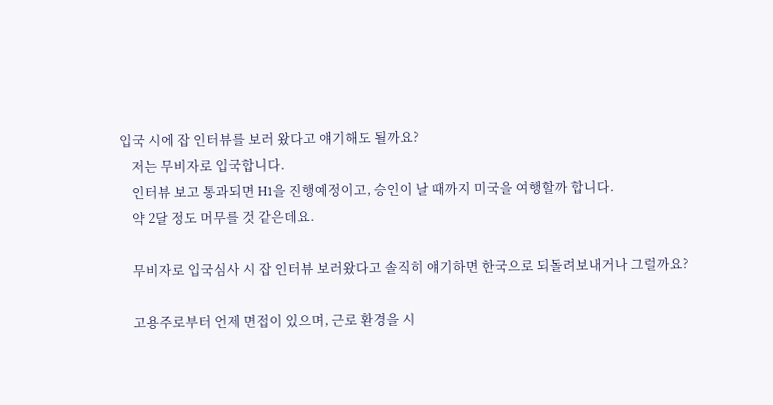입국 시에 잡 인터뷰를 보러 왔다고 얘기해도 될까요?
    저는 무비자로 입국합니다.
    인터뷰 보고 통과되면 H1을 진행예정이고, 승인이 날 때까지 미국을 여행할까 합니다.
    약 2달 정도 머무를 것 같은데요.

    무비자로 입국심사 시 잡 인터뷰 보러왔다고 솔직히 얘기하면 한국으로 되돌려보내거나 그럴까요?

    고용주로부터 언제 면접이 있으며, 근로 환경을 시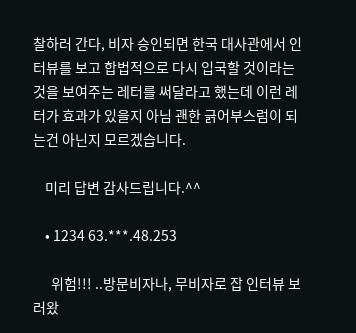찰하러 간다, 비자 승인되면 한국 대사관에서 인터뷰를 보고 합법적으로 다시 입국할 것이라는 것을 보여주는 레터를 써달라고 했는데 이런 레터가 효과가 있을지 아님 괜한 긁어부스럼이 되는건 아닌지 모르겠습니다.

    미리 답변 감사드립니다.^^

    • 1234 63.***.48.253

      위험!!! ..방문비자나, 무비자로 잡 인터뷰 보러왔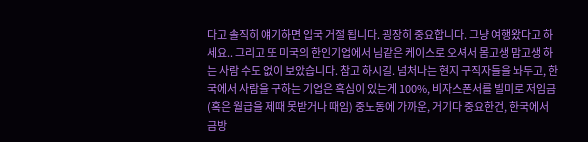다고 솔직히 얘기하면 입국 거절 됩니다. 굉장히 중요합니다. 그냥 여행왔다고 하세요.. 그리고 또 미국의 한인기업에서 님같은 케이스로 오셔서 몸고생 맘고생 하는 사람 수도 없이 보았습니다. 참고 하시길. 넘처나는 현지 구직자들을 놔두고, 한국에서 사람을 구하는 기업은 흑심이 있는게 100%, 비자스폰서를 빌미로 저임금 (혹은 월급을 제때 못받거나 때임) 중노동에 가까운, 거기다 중요한건, 한국에서 금방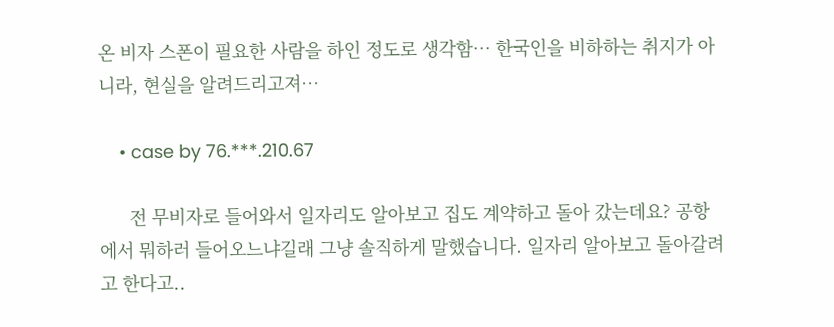온 비자 스폰이 필요한 사람을 하인 정도로 생각함… 한국인을 비하하는 취지가 아니라, 현실을 알려드리고져…

    • case by 76.***.210.67

      전 무비자로 들어와서 일자리도 알아보고 집도 계약하고 돌아 갔는데요? 공항에서 뭐하러 들어오느냐길래 그냥 솔직하게 말했습니다. 일자리 알아보고 돌아갈려고 한다고..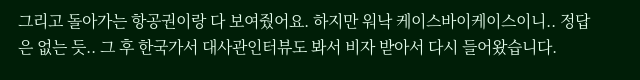그리고 돌아가는 항공권이랑 다 보여줬어요. 하지만 워낙 케이스바이케이스이니.. 정답은 없는 듯.. 그 후 한국가서 대사관인터뷰도 봐서 비자 받아서 다시 들어왔습니다.